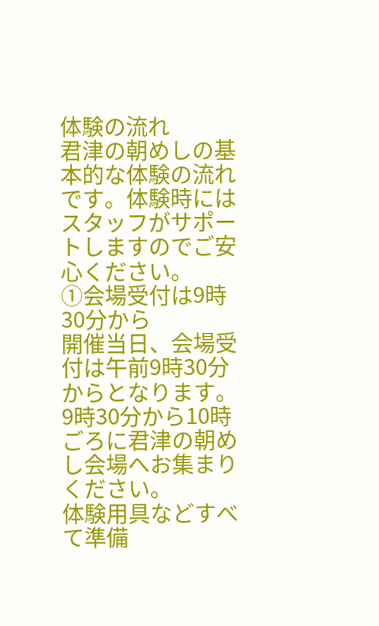体験の流れ
君津の朝めしの基本的な体験の流れです。体験時にはスタッフがサポートしますのでご安心ください。
①会場受付は9時30分から
開催当日、会場受付は午前9時30分からとなります。
9時30分から10時ごろに君津の朝めし会場へお集まりください。
体験用具などすべて準備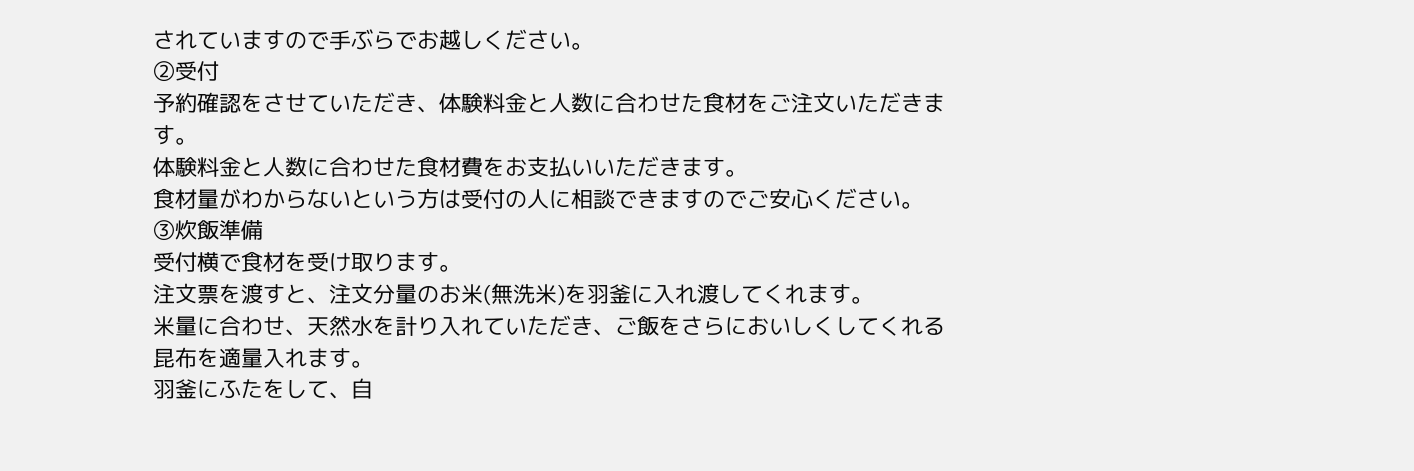されていますので手ぶらでお越しください。
②受付
予約確認をさせていただき、体験料金と人数に合わせた食材をご注文いただきます。
体験料金と人数に合わせた食材費をお支払いいただきます。
食材量がわからないという方は受付の人に相談できますのでご安心ください。
③炊飯準備
受付横で食材を受け取ります。
注文票を渡すと、注文分量のお米(無洗米)を羽釜に入れ渡してくれます。
米量に合わせ、天然水を計り入れていただき、ご飯をさらにおいしくしてくれる昆布を適量入れます。
羽釜にふたをして、自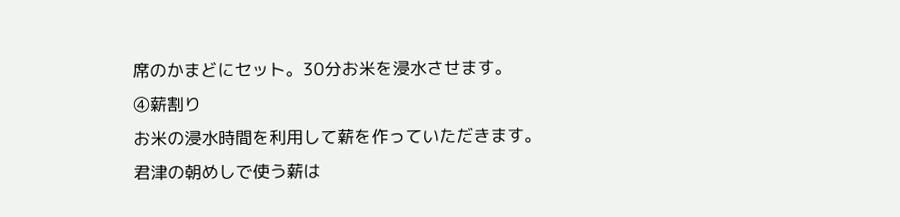席のかまどにセット。30分お米を浸水させます。
④薪割り
お米の浸水時間を利用して薪を作っていただきます。
君津の朝めしで使う薪は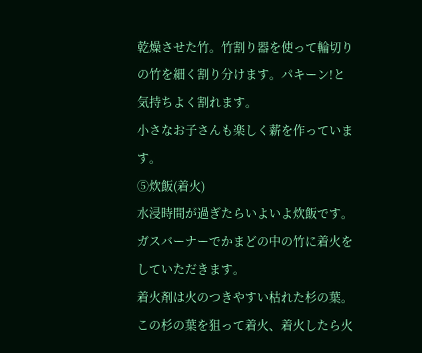乾燥させた竹。竹割り器を使って輪切りの竹を細く割り分けます。パキーン!と気持ちよく割れます。
小さなお子さんも楽しく薪を作っています。
⑤炊飯(着火)
水浸時間が過ぎたらいよいよ炊飯です。
ガスバーナーでかまどの中の竹に着火をしていただきます。
着火剤は火のつきやすい枯れた杉の葉。この杉の葉を狙って着火、着火したら火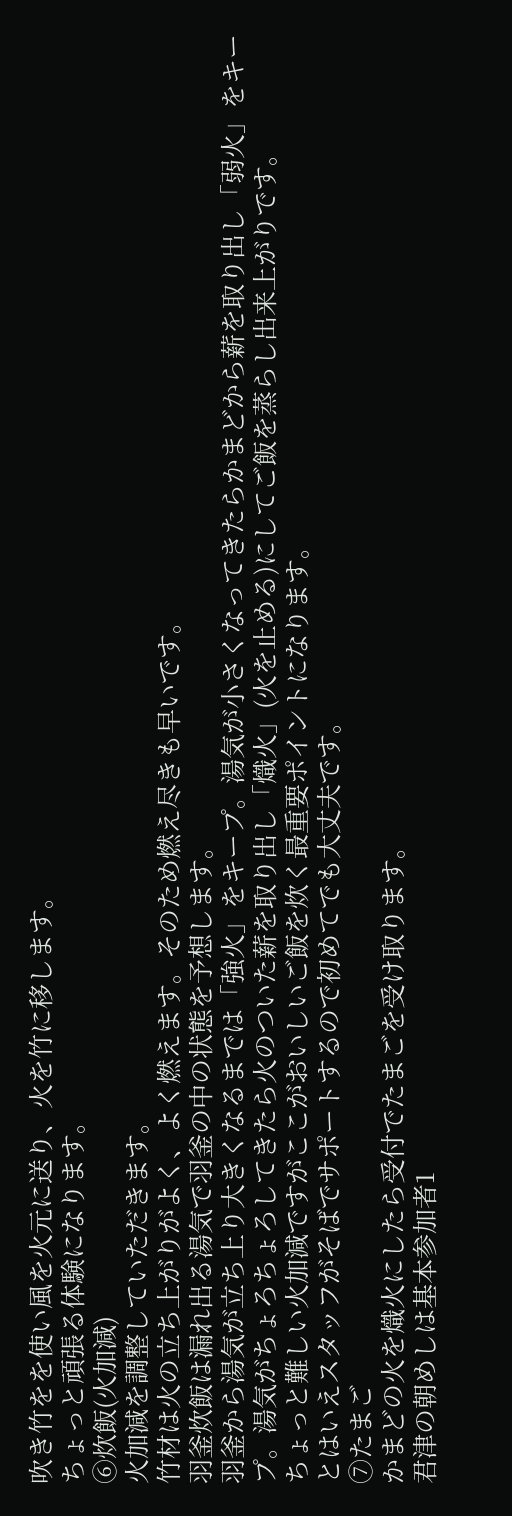吹き竹をを使い風を火元に送り、火を竹に移します。
ちょっと頑張る体験になります。
⑥炊飯(火加減)
火加減を調整していただきます。
竹材は火の立ち上がりがよく、よく燃えます。そのため燃え尽きも早いです。
羽釜炊飯は漏れ出る湯気で羽釜の中の状態を予想します。
羽釜から湯気が立ち上り大きくなるまでは「強火」をキープ。湯気が小さくなってきたらかまどから薪を取り出し「弱火」をキープ。湯気がちょろちょろしてきたら火のついた薪を取り出し「熾火」(火を止める)にしてご飯を蒸らし出来上がりです。
ちょっと難しい火加減ですがここがおいしいご飯を炊く最重要ポイントになります。
とはいえスタッフがそばでサポートするので初めてでも大丈夫です。
⑦たまご
かまどの火を熾火にしたら受付でたまごを受け取ります。
君津の朝めしは基本参加者1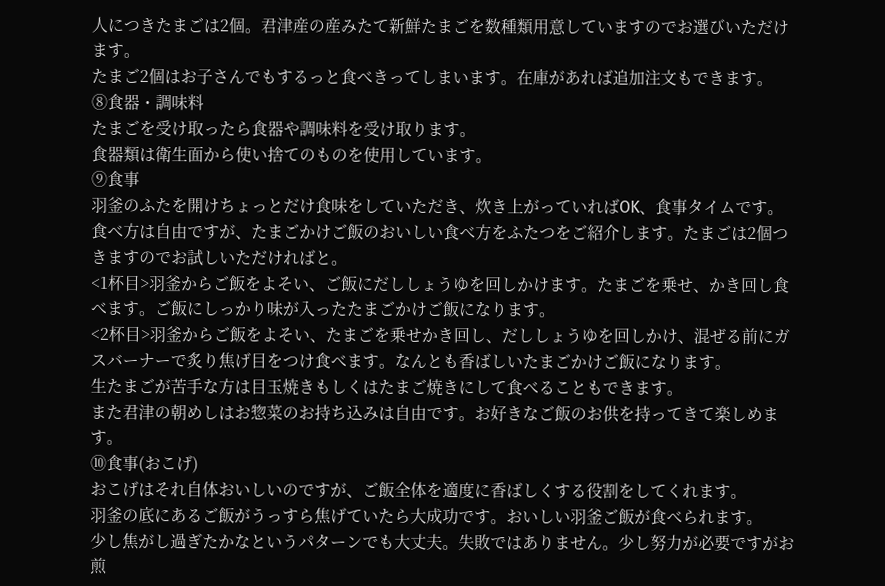人につきたまごは2個。君津産の産みたて新鮮たまごを数種類用意していますのでお選びいただけます。
たまご2個はお子さんでもするっと食べきってしまいます。在庫があれば追加注文もできます。
⑧食器・調味料
たまごを受け取ったら食器や調味料を受け取ります。
食器類は衛生面から使い捨てのものを使用しています。
⑨食事
羽釜のふたを開けちょっとだけ食味をしていただき、炊き上がっていればOK、食事タイムです。
食べ方は自由ですが、たまごかけご飯のおいしい食べ方をふたつをご紹介します。たまごは2個つきますのでお試しいただければと。
<1杯目>羽釜からご飯をよそい、ご飯にだししょうゆを回しかけます。たまごを乗せ、かき回し食べます。ご飯にしっかり味が入ったたまごかけご飯になります。
<2杯目>羽釜からご飯をよそい、たまごを乗せかき回し、だししょうゆを回しかけ、混ぜる前にガスバーナーで炙り焦げ目をつけ食べます。なんとも香ばしいたまごかけご飯になります。
生たまごが苦手な方は目玉焼きもしくはたまご焼きにして食べることもできます。
また君津の朝めしはお惣菜のお持ち込みは自由です。お好きなご飯のお供を持ってきて楽しめます。
⑩食事(おこげ)
おこげはそれ自体おいしいのですが、ご飯全体を適度に香ばしくする役割をしてくれます。
羽釜の底にあるご飯がうっすら焦げていたら大成功です。おいしい羽釜ご飯が食べられます。
少し焦がし過ぎたかなというパターンでも大丈夫。失敗ではありません。少し努力が必要ですがお煎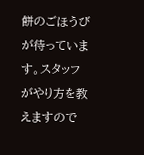餅のごほうびが待っています。スタッフがやり方を教えますので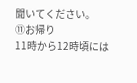聞いてください。
⑪お帰り
11時から12時頃には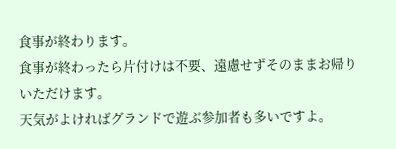食事が終わります。
食事が終わったら片付けは不要、遠慮せずそのままお帰りいただけます。
天気がよければグランドで遊ぶ参加者も多いですよ。